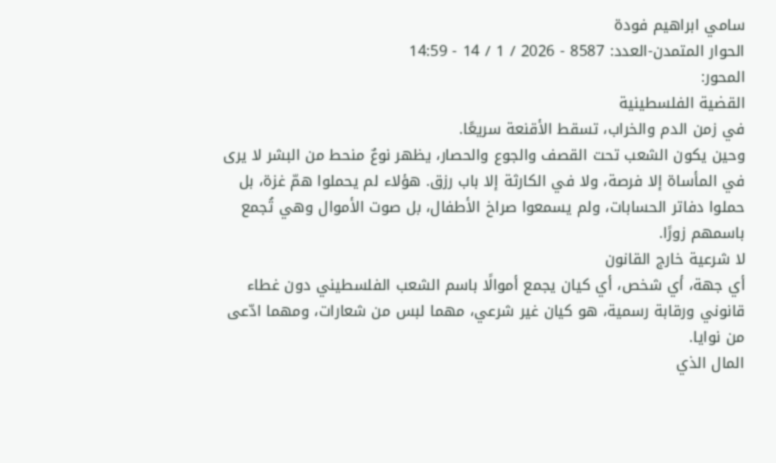سامي ابراهيم فودة
الحوار المتمدن-العدد: 8587 - 2026 / 1 / 14 - 14:59
المحور:
القضية الفلسطينية
في زمن الدم والخراب، تسقط الأقنعة سريعًا.
وحين يكون الشعب تحت القصف والجوع والحصار، يظهر نوعٌ منحط من البشر لا يرى في المأساة إلا فرصة، ولا في الكارثة إلا باب رزق. هؤلاء لم يحملوا همّ غزة، بل حملوا دفاتر الحسابات، ولم يسمعوا صراخ الأطفال، بل صوت الأموال وهي تُجمع باسمهم زورًا.
لا شرعية خارج القانون
أي جهة، أي شخص، أي كيان يجمع أموالًا باسم الشعب الفلسطيني دون غطاء قانوني ورقابة رسمية، هو كيان غير شرعي، مهما لبس من شعارات، ومهما ادّعى من نوايا.
المال الذي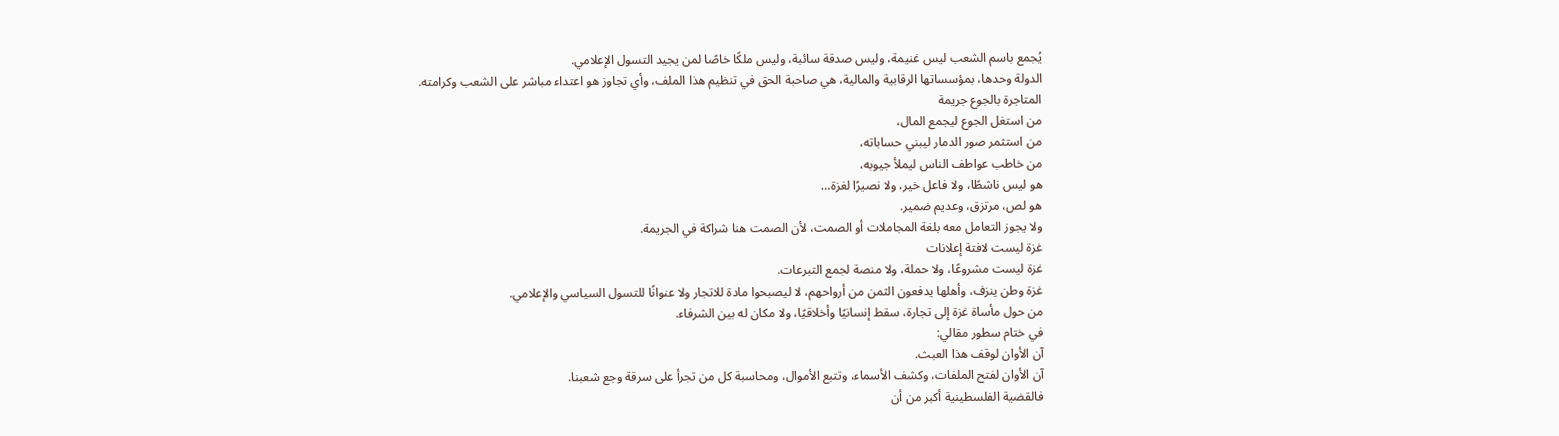يُجمع باسم الشعب ليس غنيمة، وليس صدقة سائبة، وليس ملكًا خاصًا لمن يجيد التسول الإعلامي.
الدولة وحدها، بمؤسساتها الرقابية والمالية، هي صاحبة الحق في تنظيم هذا الملف، وأي تجاوز هو اعتداء مباشر على الشعب وكرامته.
المتاجرة بالجوع جريمة
من استغل الجوع ليجمع المال،
من استثمر صور الدمار ليبني حساباته،
من خاطب عواطف الناس ليملأ جيوبه،
هو ليس ناشطًا، ولا فاعل خير، ولا نصيرًا لغزة…
هو لص، مرتزق، وعديم ضمير.
ولا يجوز التعامل معه بلغة المجاملات أو الصمت، لأن الصمت هنا شراكة في الجريمة.
غزة ليست لافتة إعلانات
غزة ليست مشروعًا، ولا حملة، ولا منصة لجمع التبرعات.
غزة وطن ينزف، وأهلها يدفعون الثمن من أرواحهم، لا ليصبحوا مادة للاتجار ولا عنوانًا للتسول السياسي والإعلامي.
من حول مأساة غزة إلى تجارة، سقط إنسانيًا وأخلاقيًا، ولا مكان له بين الشرفاء.
في ختام سطور مقالي:
آن الأوان لوقف هذا العبث.
آن الأوان لفتح الملفات، وكشف الأسماء، وتتبع الأموال، ومحاسبة كل من تجرأ على سرقة وجع شعبنا.
فالقضية الفلسطينية أكبر من أن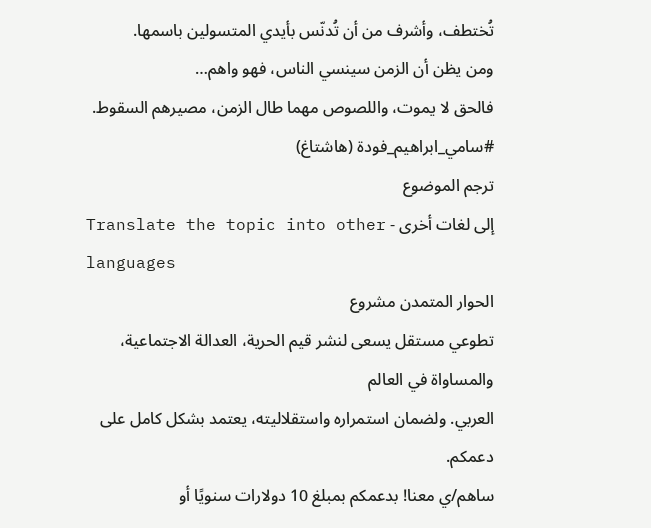تُختطف، وأشرف من أن تُدنّس بأيدي المتسولين باسمها.
ومن يظن أن الزمن سينسي الناس، فهو واهم…
فالحق لا يموت، واللصوص مهما طال الزمن، مصيرهم السقوط.
#سامي_ابراهيم_فودة (هاشتاغ)
ترجم الموضوع
إلى لغات أخرى - Translate the topic into other
languages
الحوار المتمدن مشروع
تطوعي مستقل يسعى لنشر قيم الحرية، العدالة الاجتماعية، والمساواة في العالم
العربي. ولضمان استمراره واستقلاليته، يعتمد بشكل كامل على دعمكم.
ساهم/ي معنا! بدعمكم بمبلغ 10 دولارات سنويًا أو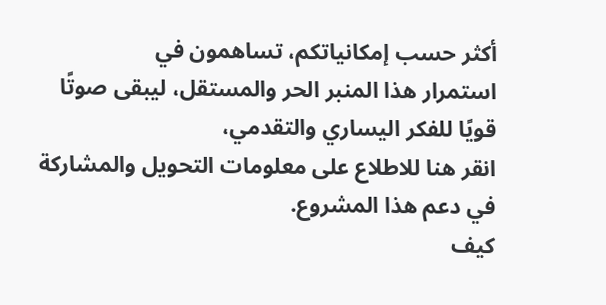أكثر حسب إمكانياتكم، تساهمون في
استمرار هذا المنبر الحر والمستقل، ليبقى صوتًا قويًا للفكر اليساري والتقدمي،
انقر هنا للاطلاع على معلومات التحويل والمشاركة
في دعم هذا المشروع.
كيف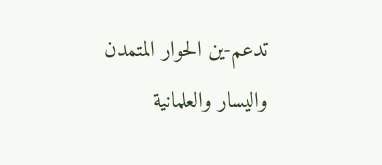تدعم-ين الحوار المتمدن واليسار والعلمانية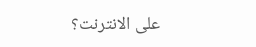على الانترنت؟